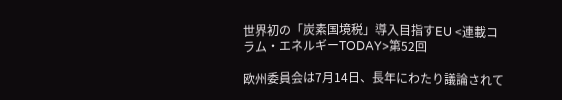世界初の「炭素国境税」導入目指すEU <連載コラム・エネルギーTODAY>第52回

欧州委員会は7月14日、長年にわたり議論されて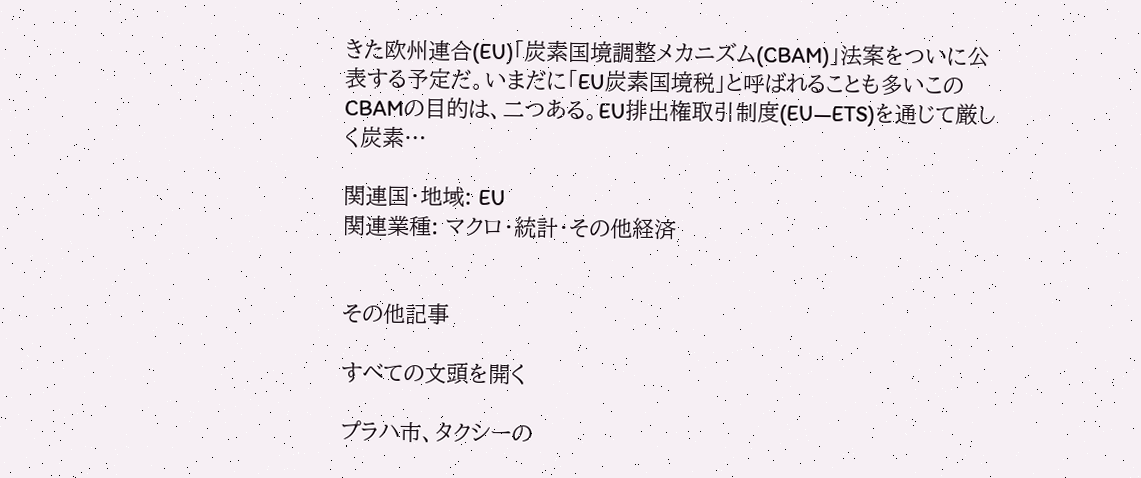きた欧州連合(EU)「炭素国境調整メカニズム(CBAM)」法案をついに公表する予定だ。いまだに「EU炭素国境税」と呼ばれることも多いこのCBAMの目的は、二つある。EU排出権取引制度(EU―ETS)を通じて厳しく炭素…

関連国・地域: EU
関連業種: マクロ・統計・その他経済


その他記事

すべての文頭を開く

プラハ市、タクシーの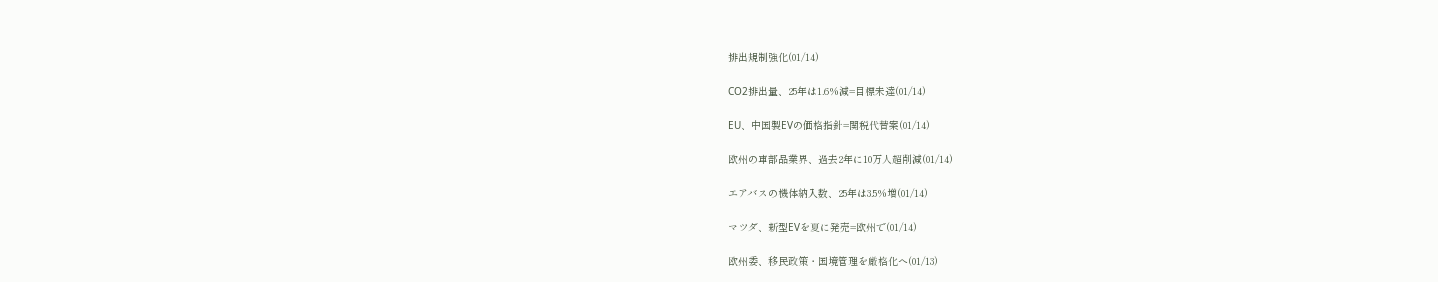排出規制強化(01/14)

CO2排出量、25年は1.6%減=目標未達(01/14)

EU、中国製EVの価格指針=関税代替案(01/14)

欧州の車部品業界、過去2年に10万人超削減(01/14)

エアバスの機体納入数、25年は3.5%増(01/14)

マツダ、新型EVを夏に発売=欧州で(01/14)

欧州委、移民政策・国境管理を厳格化へ(01/13)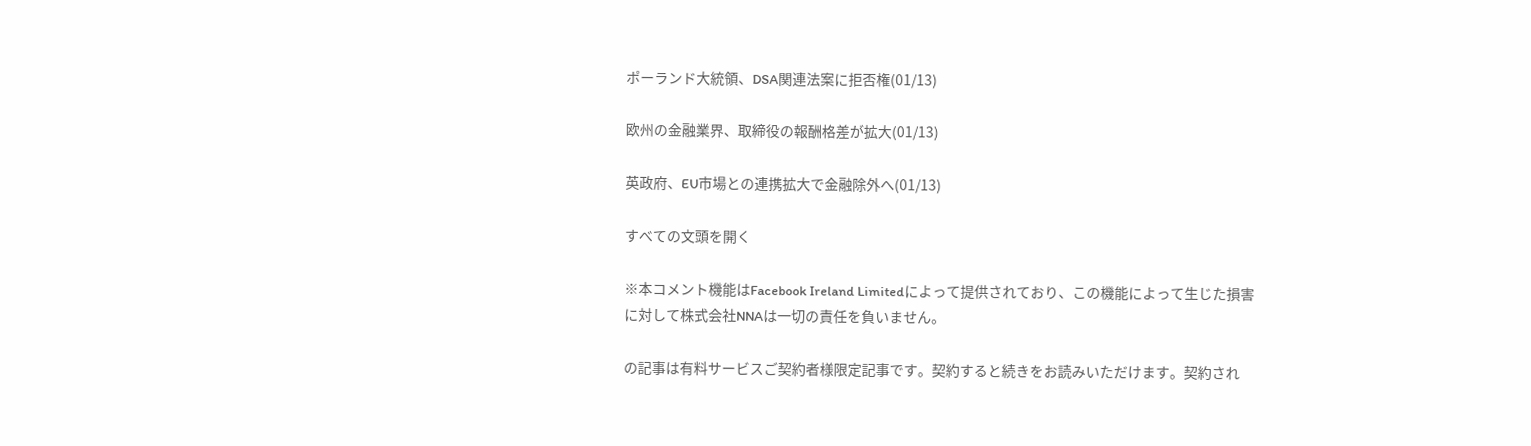ポーランド大統領、DSA関連法案に拒否権(01/13)

欧州の金融業界、取締役の報酬格差が拡大(01/13)

英政府、EU市場との連携拡大で金融除外へ(01/13)

すべての文頭を開く

※本コメント機能はFacebook Ireland Limitedによって提供されており、この機能によって生じた損害に対して株式会社NNAは一切の責任を負いません。

の記事は有料サービスご契約者様限定記事です。契約すると続きをお読みいただけます。契約され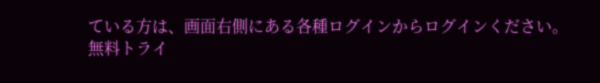ている方は、画面右側にある各種ログインからログインください。
無料トライ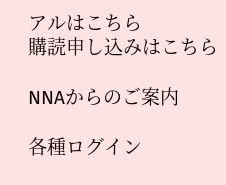アルはこちら
購読申し込みはこちら

NNAからのご案内

各種ログイン